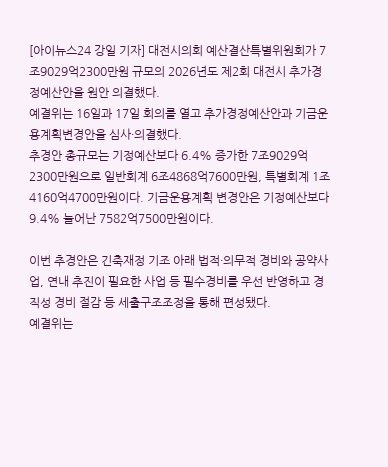[아이뉴스24 강일 기자] 대전시의회 예산결산특별위원회가 7조9029억2300만원 규모의 2026년도 제2회 대전시 추가경정예산안을 원안 의결했다.
예결위는 16일과 17일 회의를 열고 추가경정예산안과 기금운용계획변경안을 심사·의결했다.
추경안 총규모는 기정예산보다 6.4% 증가한 7조9029억2300만원으로 일반회계 6조4868억7600만원, 특별회계 1조4160억4700만원이다. 기금운용계획 변경안은 기정예산보다 9.4% 늘어난 7582억7500만원이다.

이번 추경안은 긴축재정 기조 아래 법적·의무적 경비와 공약사업, 연내 추진이 필요한 사업 등 필수경비를 우선 반영하고 경직성 경비 절감 등 세출구조조정을 통해 편성됐다.
예결위는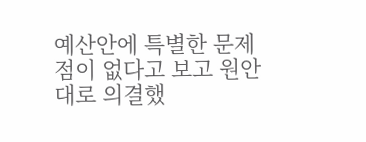예산안에 특별한 문제점이 없다고 보고 원안대로 의결했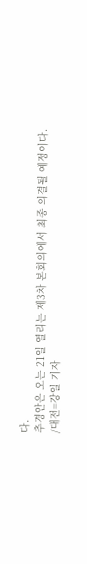다.
추경안은 오는 21일 열리는 제3차 본회의에서 최종 의결될 예정이다.
/대전=강일 기자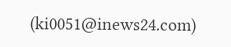(ki0051@inews24.com)